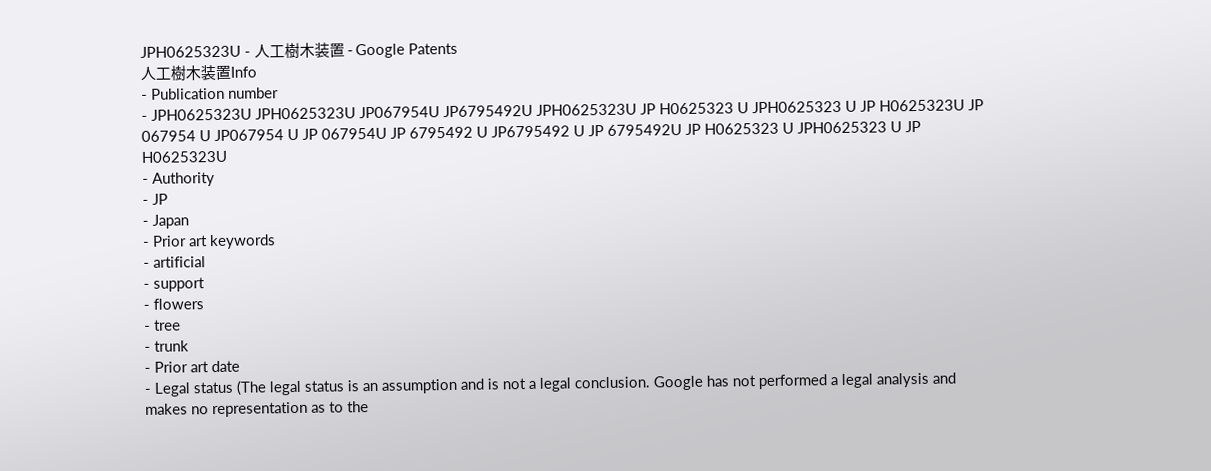JPH0625323U - 人工樹木装置 - Google Patents
人工樹木装置Info
- Publication number
- JPH0625323U JPH0625323U JP067954U JP6795492U JPH0625323U JP H0625323 U JPH0625323 U JP H0625323U JP 067954 U JP067954 U JP 067954U JP 6795492 U JP6795492 U JP 6795492U JP H0625323 U JPH0625323 U JP H0625323U
- Authority
- JP
- Japan
- Prior art keywords
- artificial
- support
- flowers
- tree
- trunk
- Prior art date
- Legal status (The legal status is an assumption and is not a legal conclusion. Google has not performed a legal analysis and makes no representation as to the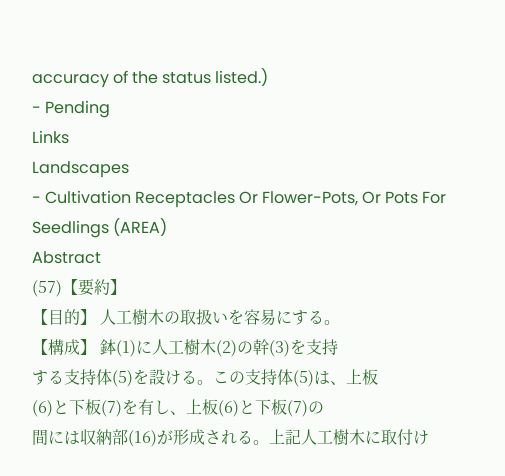accuracy of the status listed.)
- Pending
Links
Landscapes
- Cultivation Receptacles Or Flower-Pots, Or Pots For Seedlings (AREA)
Abstract
(57)【要約】
【目的】 人工樹木の取扱いを容易にする。
【構成】 鉢(1)に人工樹木(2)の幹(3)を支持
する支持体(5)を設ける。この支持体(5)は、上板
(6)と下板(7)を有し、上板(6)と下板(7)の
間には収納部(16)が形成される。上記人工樹木に取付け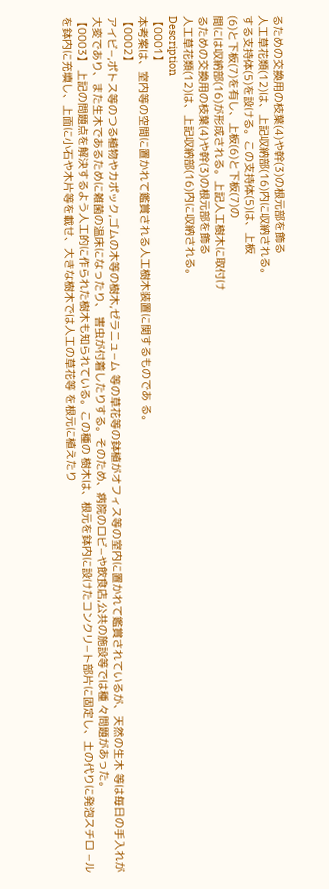るための交換用の枝葉(4)や幹(3)の根元部を飾る
人工草花類(12)は、上記収納部(16)内に収納される。
する支持体(5)を設ける。この支持体(5)は、上板
(6)と下板(7)を有し、上板(6)と下板(7)の
間には収納部(16)が形成される。上記人工樹木に取付け
るための交換用の枝葉(4)や幹(3)の根元部を飾る
人工草花類(12)は、上記収納部(16)内に収納される。
Description
【0001】
本考案は、室内等の空間に置かれて鑑賞される人工樹木装置に関するものであ る。
【0002】
アイビ−,ポトス等のつる植物やカポック,ゴムの木等の樹木,ゼラニュ−ム 等の草花等の鉢植がオフィス等の室内に置かれて鑑賞されているが、天然の生木 等は毎日の手入れが大変であり、また生木であるために雑菌の温床になったり、 害虫が付着したりする。そのため、病院のロビ−や飲食店,公共の施設等では種 々問題があった。
【0003】 上記の問題点を解決するよう人工的に作られた樹木も知られている。この種の 樹木は、根元を鉢内に設けたコンクリ−ト部片に固定し、土の代りに発泡スチロ −ルを鉢内に充填し、上面に小石や木片等を載せ、大きな樹木では人工の草花等 を根元に植えたり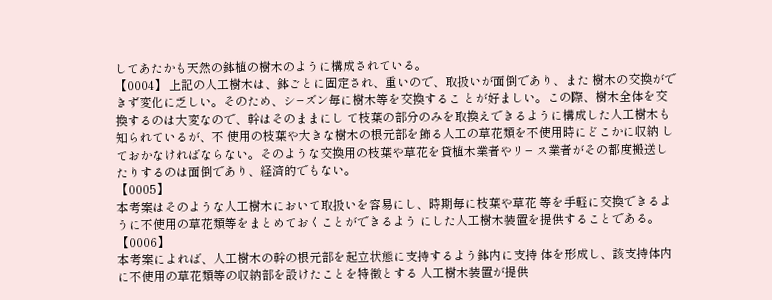してあたかも天然の鉢植の樹木のように構成されている。
【0004】 上記の人工樹木は、鉢ごとに固定され、重いので、取扱いが面倒であり、また 樹木の交換ができず変化に乏しい。そのため、シ−ズン毎に樹木等を交換するこ とが好ましい。この際、樹木全体を交換するのは大変なので、幹はそのままにし て枝葉の部分のみを取換えできるように構成した人工樹木も知られているが、不 使用の枝葉や大きな樹木の根元部を飾る人工の草花類を不使用時にどこかに収納 しておかなければならない。そのような交換用の枝葉や草花を貸植木業者やリ− ス業者がその都度搬送したりするのは面倒であり、経済的でもない。
【0005】
本考案はそのような人工樹木において取扱いを容易にし、時期毎に枝葉や草花 等を手軽に交換できるように不使用の草花類等をまとめておくことができるよう にした人工樹木装置を提供することである。
【0006】
本考案によれば、人工樹木の幹の根元部を起立状態に支持するよう鉢内に支持 体を形成し、該支持体内に不使用の草花類等の収納部を設けたことを特徴とする 人工樹木装置が提供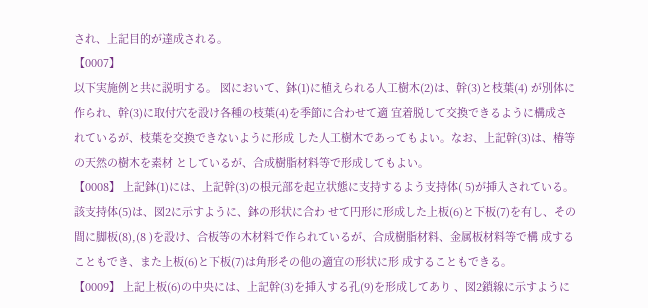され、上記目的が達成される。
【0007】
以下実施例と共に説明する。 図において、鉢(1)に植えられる人工樹木(2)は、幹(3)と枝葉(4) が別体に作られ、幹(3)に取付穴を設け各種の枝葉(4)を季節に合わせて適 宜着脱して交換できるように構成されているが、枝葉を交換できないように形成 した人工樹木であってもよい。なお、上記幹(3)は、椿等の天然の樹木を素材 としているが、合成樹脂材料等で形成してもよい。
【0008】 上記鉢(1)には、上記幹(3)の根元部を起立状態に支持するよう支持体( 5)が挿入されている。該支持体(5)は、図2に示すように、鉢の形状に合わ せて円形に形成した上板(6)と下板(7)を有し、その間に脚板(8),(8 )を設け、合板等の木材料で作られているが、合成樹脂材料、金属板材料等で構 成することもでき、また上板(6)と下板(7)は角形その他の適宜の形状に形 成することもできる。
【0009】 上記上板(6)の中央には、上記幹(3)を挿入する孔(9)を形成してあり 、図2鎖線に示すように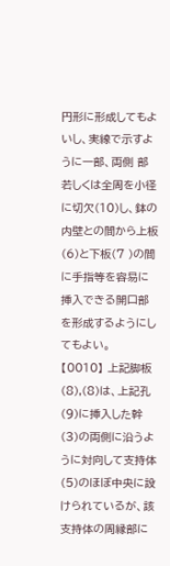円形に形成してもよいし、実線で示すように一部、両側 部若しくは全周を小径に切欠(10)し、鉢の内壁との間から上板(6)と下板(7 )の間に手指等を容易に挿入できる開口部を形成するようにしてもよい。
【0010】 上記脚板(8),(8)は、上記孔(9)に挿入した幹(3)の両側に沿うよ うに対向して支持体(5)のほぼ中央に設けられているが、該支持体の周縁部に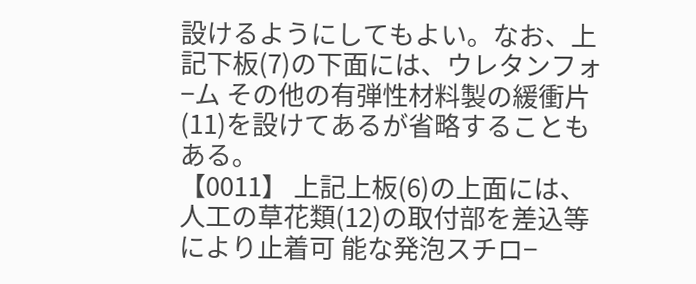設けるようにしてもよい。なお、上記下板(7)の下面には、ウレタンフォ−ム その他の有弾性材料製の緩衝片(11)を設けてあるが省略することもある。
【0011】 上記上板(6)の上面には、人工の草花類(12)の取付部を差込等により止着可 能な発泡スチロ−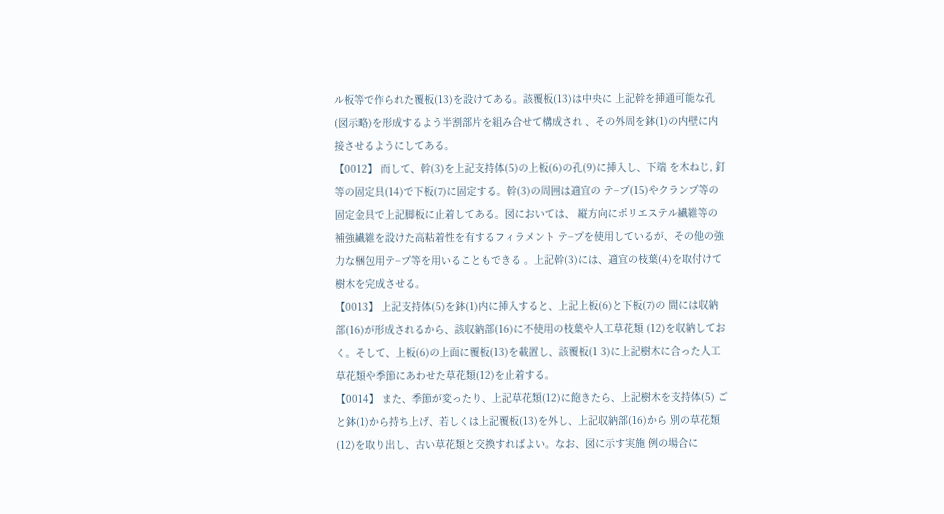ル板等で作られた覆板(13)を設けてある。該覆板(13)は中央に 上記幹を挿通可能な孔(図示略)を形成するよう半割部片を組み合せて構成され 、その外周を鉢(1)の内壁に内接させるようにしてある。
【0012】 而して、幹(3)を上記支持体(5)の上板(6)の孔(9)に挿入し、下端 を木ねじ, 釘等の固定具(14)で下板(7)に固定する。幹(3)の周囲は適宜の テ−プ(15)やクランプ等の固定金具で上記脚板に止着してある。図においては、 縦方向にポリエステル繊維等の補強繊維を設けた高粘着性を有するフィラメント テ−プを使用しているが、その他の強力な梱包用テ−プ等を用いることもできる 。上記幹(3)には、適宜の枝葉(4)を取付けて樹木を完成させる。
【0013】 上記支持体(5)を鉢(1)内に挿入すると、上記上板(6)と下板(7)の 間には収納部(16)が形成されるから、該収納部(16)に不使用の枝葉や人工草花類 (12)を収納しておく。そして、上板(6)の上面に覆板(13)を載置し、該覆板(1 3)に上記樹木に合った人工草花類や季節にあわせた草花類(12)を止着する。
【0014】 また、季節が変ったり、上記草花類(12)に飽きたら、上記樹木を支持体(5) ごと鉢(1)から持ち上げ、若しくは上記覆板(13)を外し、上記収納部(16)から 別の草花類(12)を取り出し、古い草花類と交換すればよい。なお、図に示す実施 例の場合に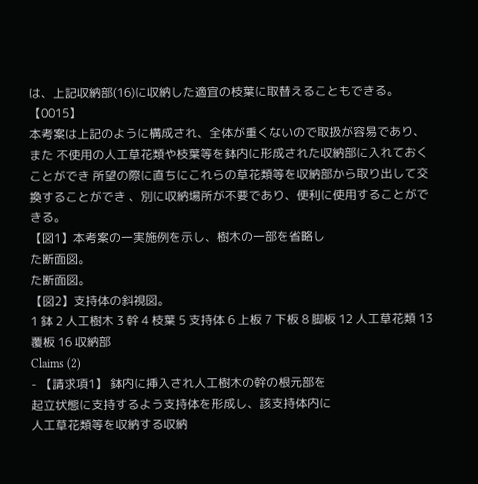は、上記収納部(16)に収納した適宜の枝葉に取替えることもできる。
【0015】
本考案は上記のように構成され、全体が重くないので取扱が容易であり、また 不使用の人工草花類や枝葉等を鉢内に形成された収納部に入れておくことができ 所望の際に直ちにこれらの草花類等を収納部から取り出して交換することができ 、別に収納場所が不要であり、便利に使用することができる。
【図1】本考案の一実施例を示し、樹木の一部を省略し
た断面図。
た断面図。
【図2】支持体の斜視図。
1 鉢 2 人工樹木 3 幹 4 枝葉 5 支持体 6 上板 7 下板 8 脚板 12 人工草花類 13 覆板 16 収納部
Claims (2)
- 【請求項1】 鉢内に挿入され人工樹木の幹の根元部を
起立状態に支持するよう支持体を形成し、該支持体内に
人工草花類等を収納する収納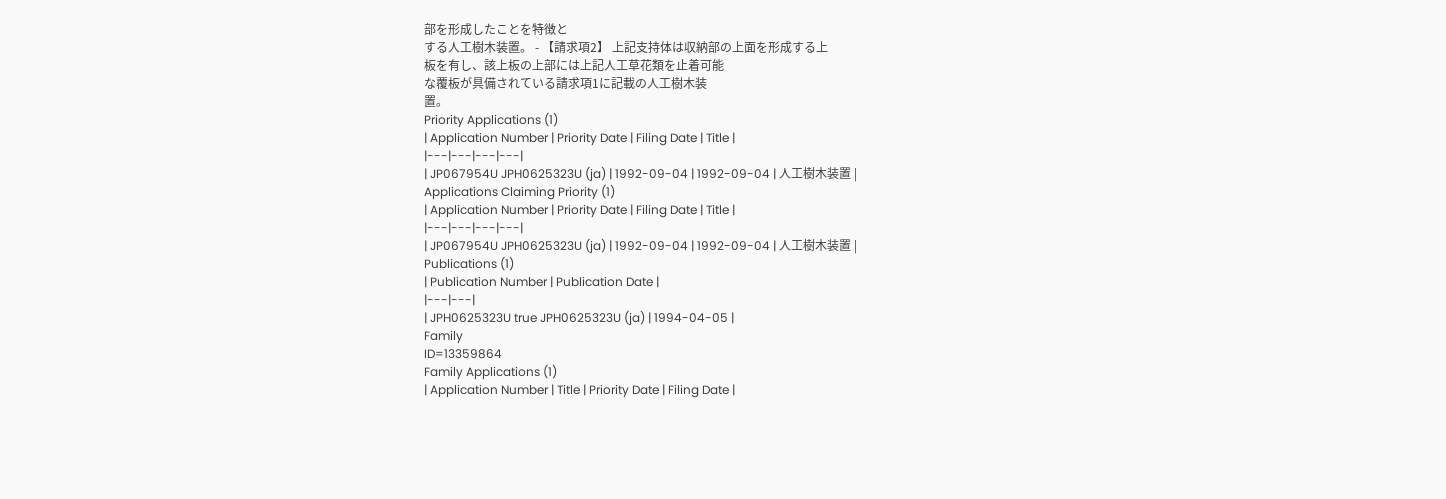部を形成したことを特徴と
する人工樹木装置。 - 【請求項2】 上記支持体は収納部の上面を形成する上
板を有し、該上板の上部には上記人工草花類を止着可能
な覆板が具備されている請求項1に記載の人工樹木装
置。
Priority Applications (1)
| Application Number | Priority Date | Filing Date | Title |
|---|---|---|---|
| JP067954U JPH0625323U (ja) | 1992-09-04 | 1992-09-04 | 人工樹木装置 |
Applications Claiming Priority (1)
| Application Number | Priority Date | Filing Date | Title |
|---|---|---|---|
| JP067954U JPH0625323U (ja) | 1992-09-04 | 1992-09-04 | 人工樹木装置 |
Publications (1)
| Publication Number | Publication Date |
|---|---|
| JPH0625323U true JPH0625323U (ja) | 1994-04-05 |
Family
ID=13359864
Family Applications (1)
| Application Number | Title | Priority Date | Filing Date |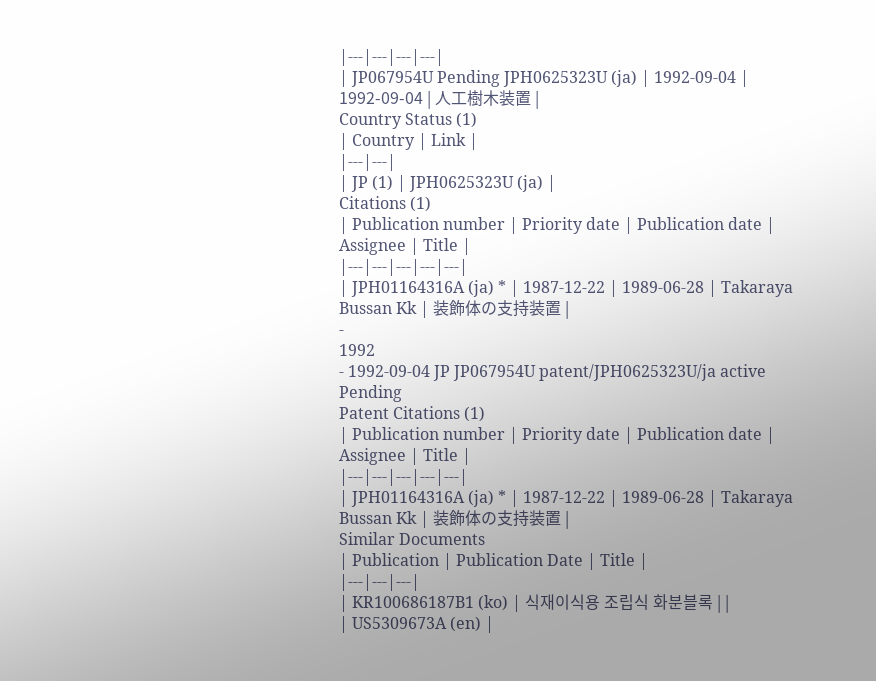|---|---|---|---|
| JP067954U Pending JPH0625323U (ja) | 1992-09-04 | 1992-09-04 | 人工樹木装置 |
Country Status (1)
| Country | Link |
|---|---|
| JP (1) | JPH0625323U (ja) |
Citations (1)
| Publication number | Priority date | Publication date | Assignee | Title |
|---|---|---|---|---|
| JPH01164316A (ja) * | 1987-12-22 | 1989-06-28 | Takaraya Bussan Kk | 装飾体の支持装置 |
-
1992
- 1992-09-04 JP JP067954U patent/JPH0625323U/ja active Pending
Patent Citations (1)
| Publication number | Priority date | Publication date | Assignee | Title |
|---|---|---|---|---|
| JPH01164316A (ja) * | 1987-12-22 | 1989-06-28 | Takaraya Bussan Kk | 装飾体の支持装置 |
Similar Documents
| Publication | Publication Date | Title |
|---|---|---|
| KR100686187B1 (ko) | 식재이식용 조립식 화분블록 | |
| US5309673A (en) |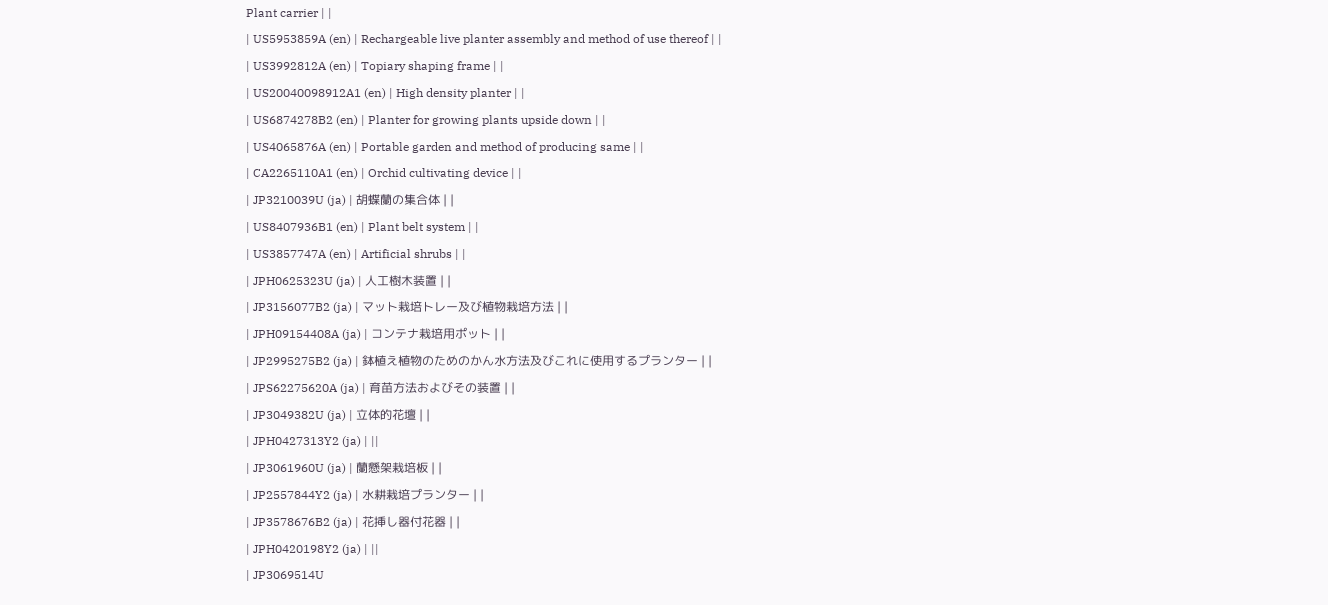Plant carrier | |
| US5953859A (en) | Rechargeable live planter assembly and method of use thereof | |
| US3992812A (en) | Topiary shaping frame | |
| US20040098912A1 (en) | High density planter | |
| US6874278B2 (en) | Planter for growing plants upside down | |
| US4065876A (en) | Portable garden and method of producing same | |
| CA2265110A1 (en) | Orchid cultivating device | |
| JP3210039U (ja) | 胡蝶蘭の集合体 | |
| US8407936B1 (en) | Plant belt system | |
| US3857747A (en) | Artificial shrubs | |
| JPH0625323U (ja) | 人工樹木装置 | |
| JP3156077B2 (ja) | マット栽培トレー及び植物栽培方法 | |
| JPH09154408A (ja) | コンテナ栽培用ポット | |
| JP2995275B2 (ja) | 鉢植え植物のためのかん水方法及びこれに使用するプランター | |
| JPS62275620A (ja) | 育苗方法およびその装置 | |
| JP3049382U (ja) | 立体的花壇 | |
| JPH0427313Y2 (ja) | ||
| JP3061960U (ja) | 蘭懸架栽培板 | |
| JP2557844Y2 (ja) | 水耕栽培プランター | |
| JP3578676B2 (ja) | 花挿し器付花器 | |
| JPH0420198Y2 (ja) | ||
| JP3069514U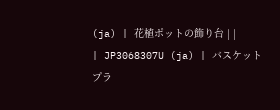(ja) | 花植ポットの飾り台 | |
| JP3068307U (ja) | バスケットプラ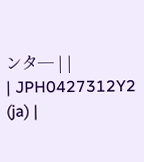ンタ─ | |
| JPH0427312Y2 (ja) |